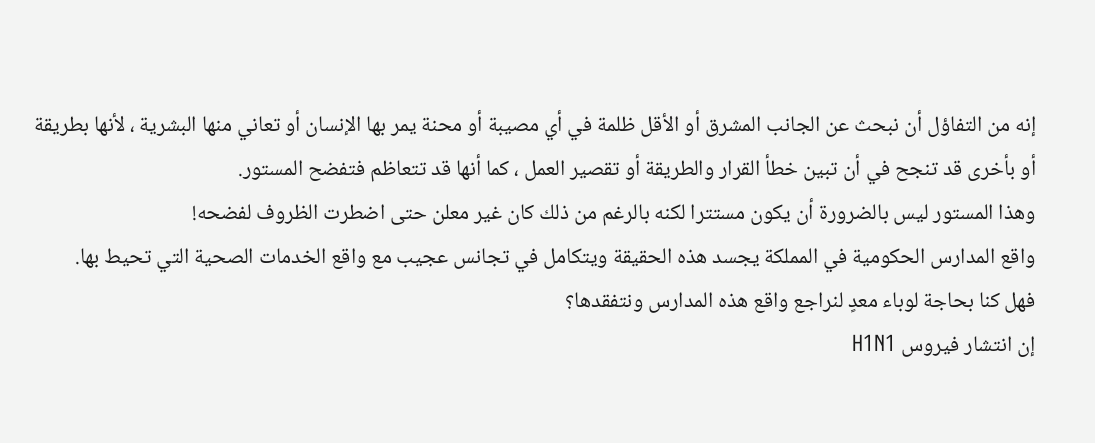إنه من التفاؤل أن نبحث عن الجانب المشرق أو الأقل ظلمة في أي مصيبة أو محنة يمر بها الإنسان أو تعاني منها البشرية ، لأنها بطريقة أو بأخرى قد تنجح في أن تبين خطأ القرار والطريقة أو تقصير العمل ، كما أنها قد تتعاظم فتفضح المستور.
وهذا المستور ليس بالضرورة أن يكون مستترا لكنه بالرغم من ذلك كان غير معلن حتى اضطرت الظروف لفضحه!
واقع المدارس الحكومية في المملكة يجسد هذه الحقيقة ويتكامل في تجانس عجيب مع واقع الخدمات الصحية التي تحيط بها.
فهل كنا بحاجة لوباء معدٍ لنراجع واقع هذه المدارس ونتفقدها؟
إن انتشار فيروس H1N1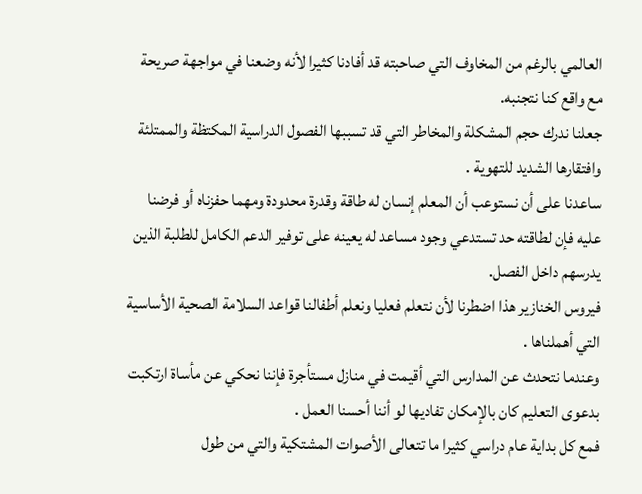العالمي بالرغم من المخاوف التي صاحبته قد أفادنا كثيرا لأنه وضعنا في مواجهة صريحة مع واقع كنا نتجنبه.
جعلنا ندرك حجم المشكلة والمخاطر التي قد تسببها الفصول الدراسية المكتظة والممتلئة وافتقارها الشديد للتهوية .
ساعدنا على أن نستوعب أن المعلم إنسان له طاقة وقدرة محدودة ومهما حفزناه أو فرضنا عليه فإن لطاقته حد تستدعي وجود مساعد له يعينه على توفير الدعم الكامل للطلبة الذين يدرسهم داخل الفصل.
فيروس الخنازير هذا اضطرنا لأن نتعلم فعليا ونعلم أطفالنا قواعد السلامة الصحية الأساسية التي أهملناها .
وعندما نتحدث عن المدارس التي أقيمت في منازل مستأجرة فإننا نحكي عن مأساة ارتكبت بدعوى التعليم كان بالإمكان تفاديها لو أننا أحسنا العمل .
فمع كل بداية عام دراسي كثيرا ما تتعالى الأصوات المشتكية والتي من طول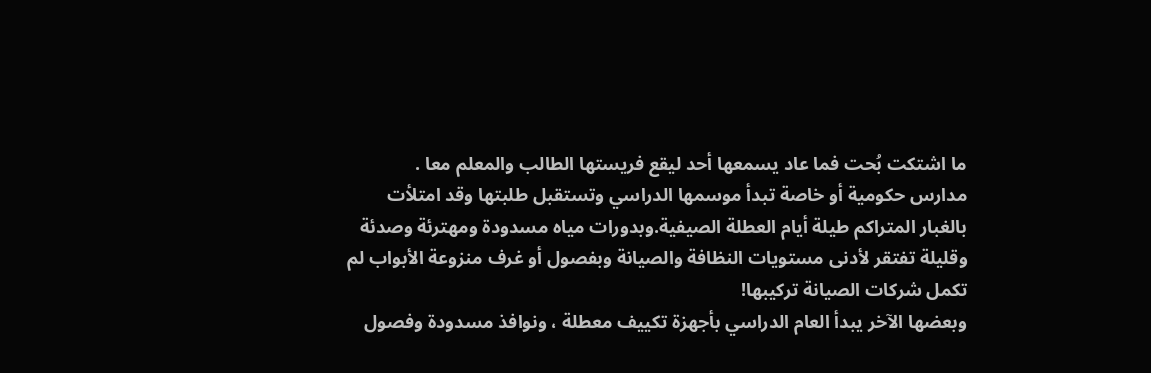ما اشتكت بُحت فما عاد يسمعها أحد ليقع فريستها الطالب والمعلم معا .
مدارس حكومية أو خاصة تبدأ موسمها الدراسي وتستقبل طلبتها وقد امتلأت بالغبار المتراكم طيلة أيام العطلة الصيفية.وبدورات مياه مسدودة ومهترئة وصدئة وقليلة تفتقر لأدنى مستويات النظافة والصيانة وبفصول أو غرف منزوعة الأبواب لم تكمل شركات الصيانة تركيبها!
وبعضها الآخر يبدأ العام الدراسي بأجهزة تكييف معطلة ، ونوافذ مسدودة وفصول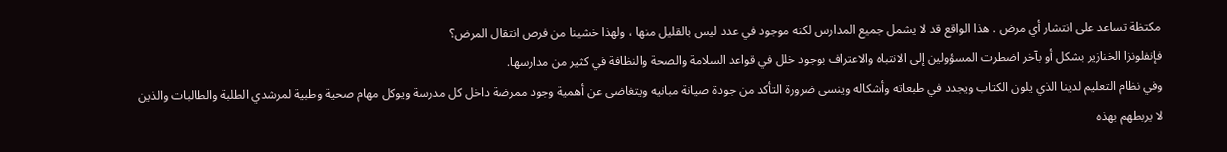مكتظة تساعد على انتشار أي مرض . هذا الواقع قد لا يشمل جميع المدارس لكنه موجود في عدد ليس بالقليل منها ، ولهذا خشينا من فرص انتقال المرض؟
فإنفلونزا الخنازير بشكل أو بآخر اضطرت المسؤولين إلى الانتباه والاعتراف بوجود خلل في قواعد السلامة والصحة والنظافة في كثير من مدارسها.
وفي نظام التعليم لدينا الذي يلون الكتاب ويجدد في طبعاته وأشكاله وينسى ضرورة التأكد من جودة صيانة مبانيه ويتغاضى عن أهمية وجود ممرضة داخل كل مدرسة ويوكل مهام صحية وطبية لمرشدي الطلبة والطالبات والذين لا يربطهم بهذه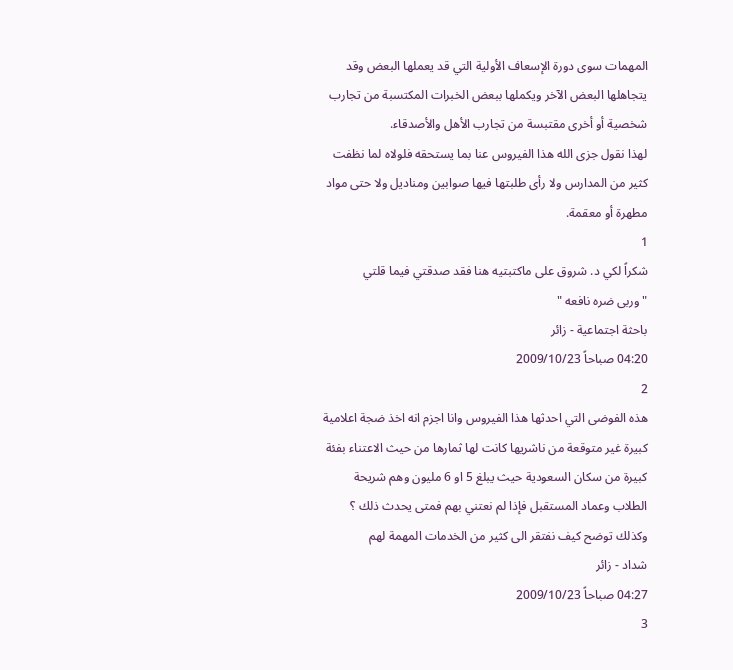المهمات سوى دورة الإسعاف الأولية التي قد يعملها البعض وقد يتجاهلها البعض الآخر ويكملها ببعض الخبرات المكتسبة من تجارب شخصية أو أخرى مقتبسة من تجارب الأهل والأصدقاء.
لهذا نقول جزى الله هذا الفيروس عنا بما يستحقه فلولاه لما نظفت كثير من المدارس ولا رأى طلبتها فيها صوابين ومناديل ولا حتى مواد مطهرة أو معقمة.
1
شكراً لكي د. شروق على ماكتبتيه هنا فقد صدقتي فيما قلتي
" وربى ضره نافعه "
باحثة اجتماعية - زائر
04:20 صباحاً 2009/10/23
2
هذه الفوضى التي احدثها هذا الفيروس وانا اجزم انه اخذ ضجة اعلامية كبيرة غير متوقعة من ناشريها كانت لها ثمارها من حيث الاعتناء بفئة كبيرة من سكان السعودية حيث يبلغ 5 او 6 مليون وهم شريحة الطلاب وعماد المستقبل فإذا لم نعتني بهم فمتى يحدث ذلك ؟ وكذلك توضح كيف نفتقر الى كثير من الخدمات المهمة لهم
شداد - زائر
04:27 صباحاً 2009/10/23
3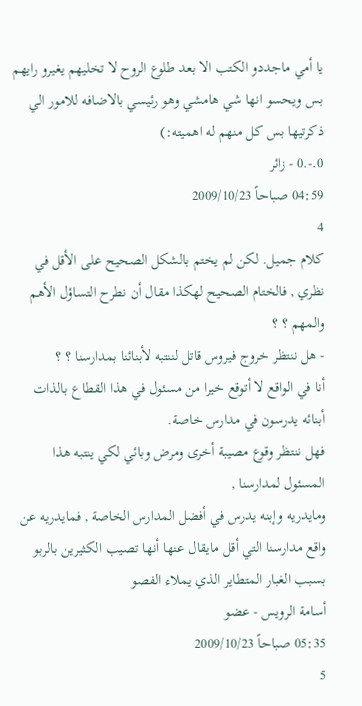يا أمي ماجددو الكتب الا بعد طلوع الروح لا تخليهم يغيرو رايهم بس ويحسو انها شي هامشي وهو رئيسي بالاضافه للامور الي ذكرتيها بس كل منهم له اهميته:)
0.-.0 - زائر
04:59 صباحاً 2009/10/23
4
كلام جميل. لكن لم يختم بالشكل الصحيح على الأقل في نظري , فالختام الصحيح لهكذا مقال أن نطرح التساؤل الأهم والمهم ؟ ؟
- هل ننتظر خروج فيروس قاتل لننتبه لأبنائنا بمدارسنا ؟ ؟
أنا في الواقع لا أتوقع خيرا من مسئول في هذا القطاع بالذات أبنائه يدرسون في مدارس خاصة.
فهل ننتظر وقوع مصيبة أخرى ومرض وبائي لكي ينتبه هذا المسئول لمدارسنا ,
ومايدريه وإبنه يدرس في أفضل المدارس الخاصة , فمايدريه عن واقع مدارسنا التي أقل مايقال عنها أنها تصيب الكثيرين بالربو بسبب الغبار المتطاير الذي يملاء الفصو
أسامة الرويس - عضو
05:35 صباحاً 2009/10/23
5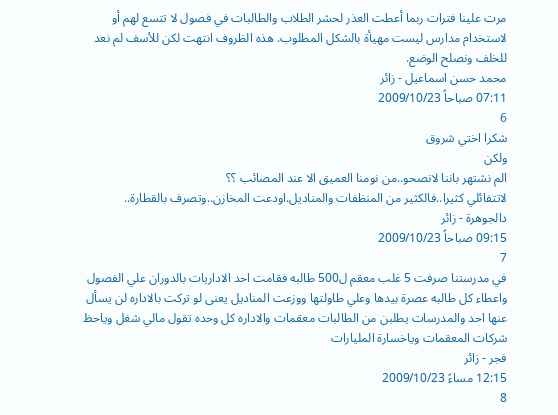مرت علينا فترات ربما أعطت العذر لحشر الطلاب والطالبات في فصول لا تتسع لهم أو لاستخدام مدارس ليست مهيأة بالشكل المطلوب. هذه الظروف انتهت لكن للأسف لم نعد للخلف ونصلح الوضع.
محمد حسن اسماعيل - زائر
07:11 صباحاً 2009/10/23
6
شكرا اختي شروق
ولكن
الم نشتهر باننا لانصحو..من نومنا العميق الا عند المصائب ؟؟
لاتتفائلي كثيرا..فالكثير من المنظفات والمناديل.اودعت المخازن..وتصرف بالقطارة..
دالجوهرة - زائر
09:15 صباحاً 2009/10/23
7
في مدرستنا صرفت 5 غلب معقم ل500 طالبه فقامت احد الاداريات بالدوران علي الفصول واعطاء كل طالبه عصرة بيدها وعلي طاولتها ووزعت المناديل يعنى لو تركت بالاداره لن يسأل عنها احد والمدرسات يطلبن من الطالبات معقمات والاداره كل وحده تقول مالي شغل وياحظ شركات المعقمات وياخسارة المليارات
فجر - زائر
12:15 مساءً 2009/10/23
8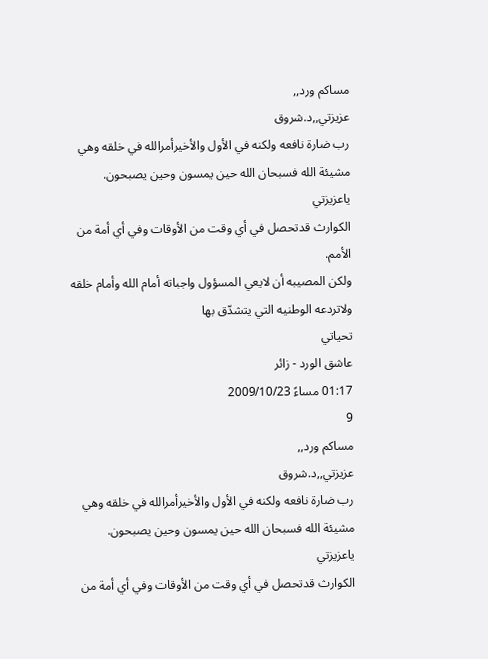مساكم ورد,,
عزيزتي,,د.شروق
رب ضارة نافعه ولكنه في الأول والأخيرأمرالله في خلقه وهي مشيئة الله فسبحان الله حين يمسون وحين يصبحون.
ياعزيزتي
الكوارث قدتحصل في أي وقت من الأوقات وفي أي أمة من الأمم.
ولكن المصيبه أن لايعي المسؤول واجباته أمام الله وأمام خلقه ولاتردعه الوطنيه التي يتشدّق بها
تحياتي
عاشق الورد - زائر
01:17 مساءً 2009/10/23
9
مساكم ورد,,
عزيزتي,,د.شروق
رب ضارة نافعه ولكنه في الأول والأخيرأمرالله في خلقه وهي مشيئة الله فسبحان الله حين يمسون وحين يصبحون.
ياعزيزتي
الكوارث قدتحصل في أي وقت من الأوقات وفي أي أمة من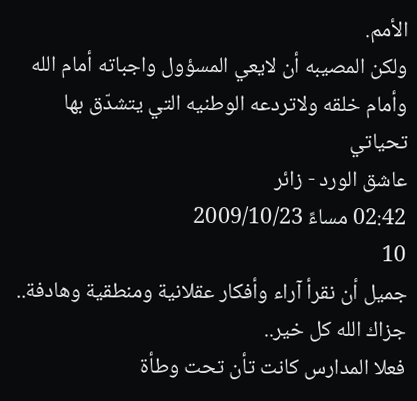الأمم.
ولكن المصيبه أن لايعي المسؤول واجباته أمام الله وأمام خلقه ولاتردعه الوطنيه التي يتشدّق بها
تحياتي
عاشق الورد - زائر
02:42 مساءً 2009/10/23
10
جميل أن نقرأ آراء وأفكار عقلانية ومنطقية وهادفة..
جزاك الله كل خير..
فعلا المدارس كانت تأن تحت وطأة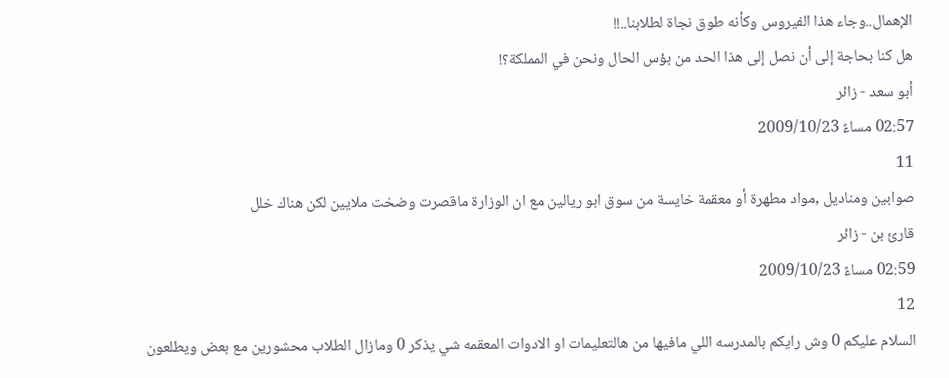الإهمال..وجاء هذا الفيروس وكأنه طوق نجاة لطلابنا..!!
هل كنا بحاجة إلى أن نصل إلى هذا الحد من بؤس الحال ونحن في المملكة؟!
أبو سعد - زائر
02:57 مساءً 2009/10/23
11
صوابين ومناديل ,مواد مطهرة أو معقمة خايسة من سوق ابو ريالين مع ان الوزارة ماقصرت وضخت ملايين لكن هناك خلل
قارئ بن - زائر
02:59 مساءً 2009/10/23
12
السلام عليكم 0 وش رايكم بالمدرسه اللي مافيها من هالتعليمات او الادوات المعقمه شي يذكر 0 ومازال الطلاب محشورين مع بعض ويطلعون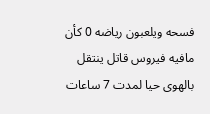فسحه ويلعبون رياضه 0 كأن مافيه فيروس قاتل ينتقل بالهوى حيا لمدت 7 ساعات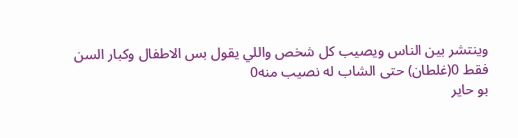وينتشر بين الناس ويصيب كل شخص واللي يقول بس الاطفال وكبار السن
فقط 0(غلطان) حتى الشاب له نصيب منه0
بو حاير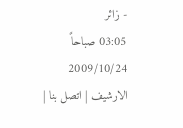- زائر
03:05 صباحاً 2009/10/24
الارشيف | اتصل بنا |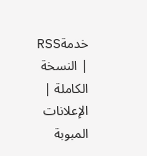خدمةRSS | النسخة الكاملة | الإعلانات المبوبة